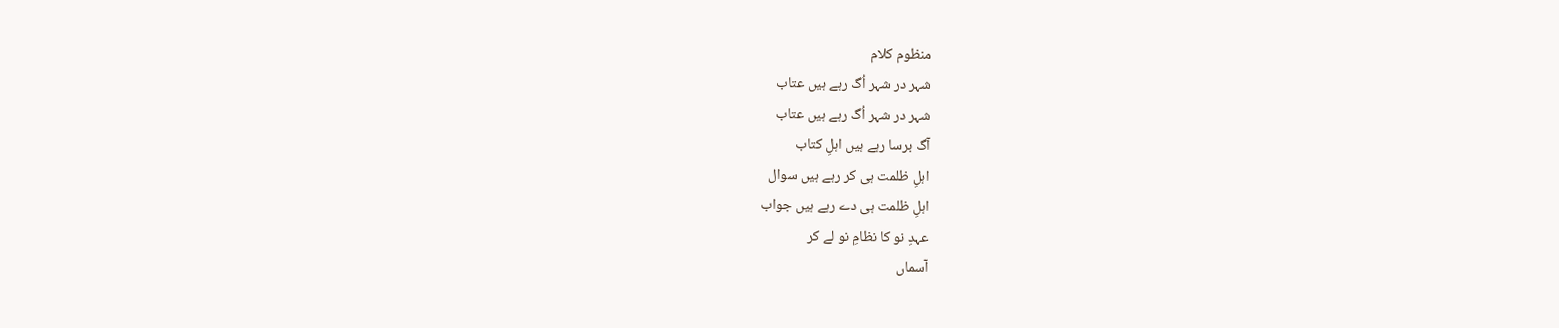منظوم کلام
شہر در شہر اُگ رہے ہیں عتاب
شہر در شہر اُگ رہے ہیں عتاب
آگ برسا رہے ہیں اہلِ کتاب
اہلِ ظلمت ہی کر رہے ہیں سوال
اہلِ ظلمت ہی دے رہے ہیں جواب
عہدِ نو کا نظامِ نو لے کر
آسماں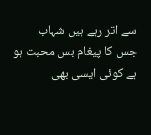سے اتر رہے ہیں شہاب
جس کا پیغام بس محبت ہو
ہے کوئی ایسی بھی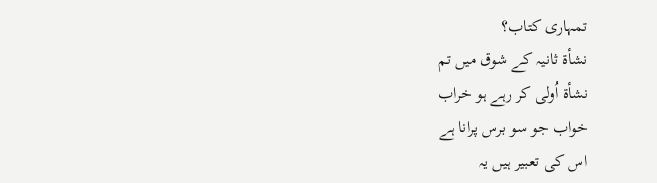تمہاری کتاب؟
نشأة ثانیہ کے شوق میں تم
نشأة اُولی کر رہے ہو خراب
خواب جو سو برس پرانا ہے
اس کی تعبیر ہیں یہ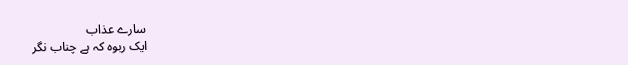سارے عذاب
ایک ربوہ کہ ہے چناب نگر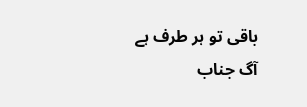باقی تو ہر طرف ہے آگ جناب